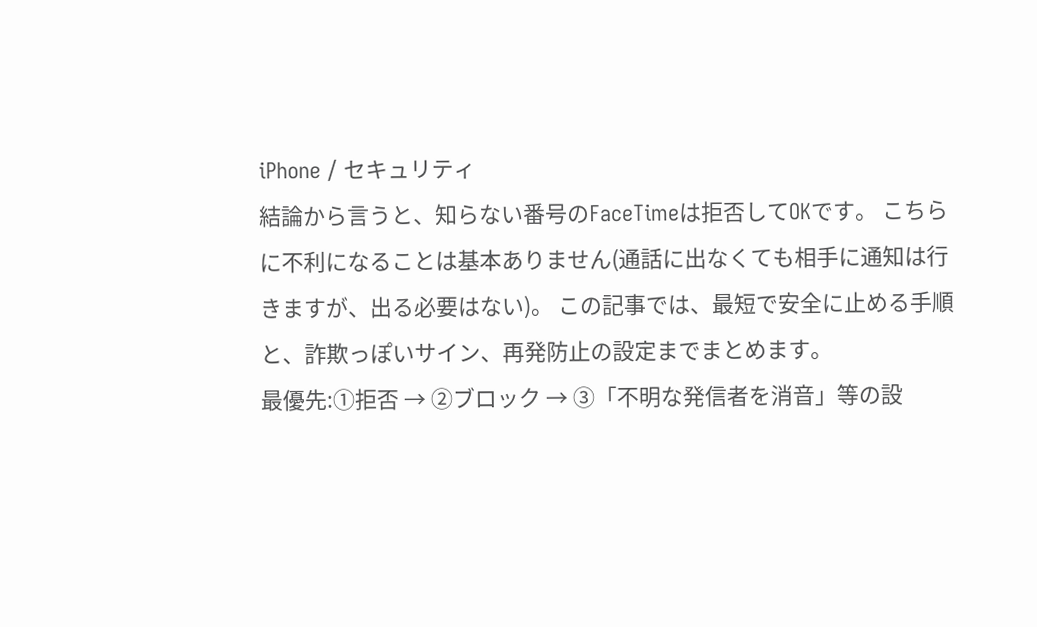iPhone / セキュリティ
結論から言うと、知らない番号のFaceTimeは拒否してOKです。 こちらに不利になることは基本ありません(通話に出なくても相手に通知は行きますが、出る必要はない)。 この記事では、最短で安全に止める手順と、詐欺っぽいサイン、再発防止の設定までまとめます。
最優先:①拒否 → ②ブロック → ③「不明な発信者を消音」等の設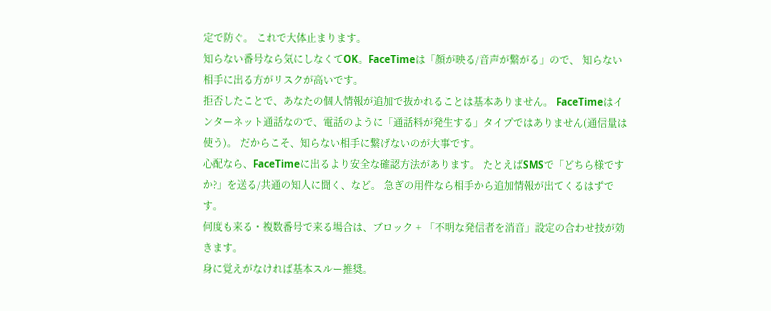定で防ぐ。 これで大体止まります。
知らない番号なら気にしなくてOK。FaceTimeは「顔が映る/音声が繋がる」ので、 知らない相手に出る方がリスクが高いです。
拒否したことで、あなたの個人情報が追加で抜かれることは基本ありません。 FaceTimeはインターネット通話なので、電話のように「通話料が発生する」タイプではありません(通信量は使う)。 だからこそ、知らない相手に繋げないのが大事です。
心配なら、FaceTimeに出るより安全な確認方法があります。 たとえばSMSで「どちら様ですか?」を送る/共通の知人に聞く、など。 急ぎの用件なら相手から追加情報が出てくるはずです。
何度も来る・複数番号で来る場合は、ブロック + 「不明な発信者を消音」設定の合わせ技が効きます。
身に覚えがなければ基本スルー推奨。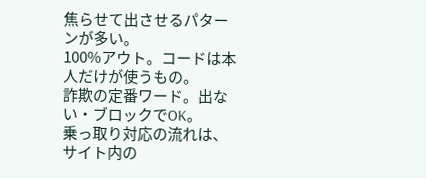焦らせて出させるパターンが多い。
100%アウト。コードは本人だけが使うもの。
詐欺の定番ワード。出ない・ブロックでOK。
乗っ取り対応の流れは、サイト内の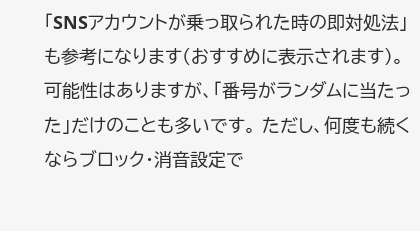「SNSアカウントが乗っ取られた時の即対処法」も参考になります(おすすめに表示されます)。
可能性はありますが、「番号がランダムに当たった」だけのことも多いです。 ただし、何度も続くならブロック・消音設定で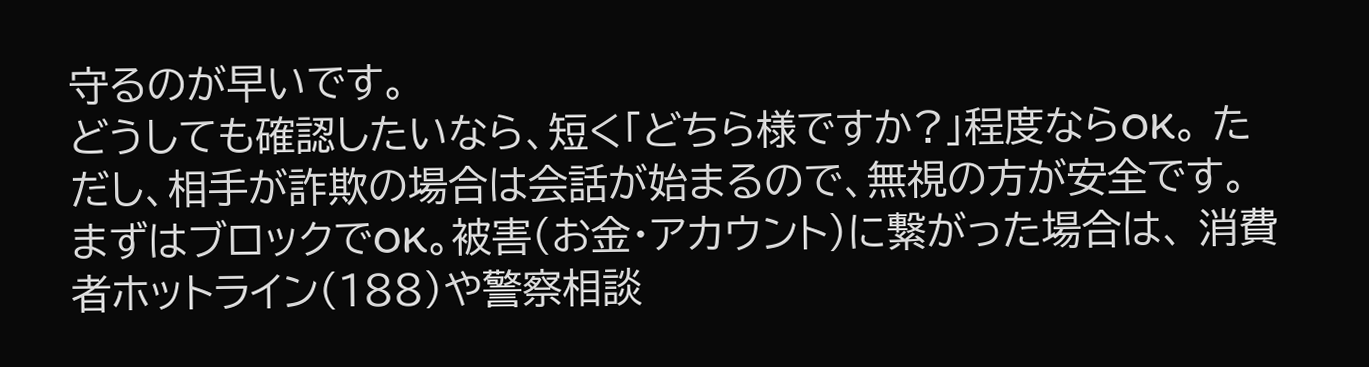守るのが早いです。
どうしても確認したいなら、短く「どちら様ですか?」程度ならOK。 ただし、相手が詐欺の場合は会話が始まるので、無視の方が安全です。
まずはブロックでOK。被害(お金・アカウント)に繋がった場合は、 消費者ホットライン(188)や警察相談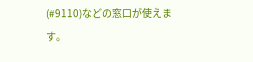(#9110)などの窓口が使えます。